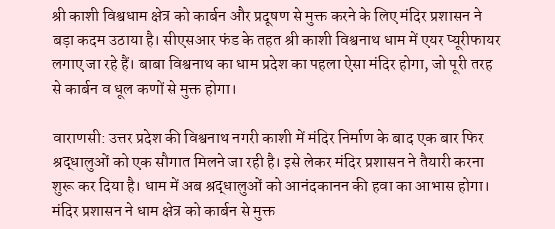श्री काशी विश्वधाम क्षेत्र को कार्बन और प्रदूषण से मुक्त करने के लिए मंदिर प्रशासन ने बड़ा कदम उठाया है। सीएसआर फंड के तहत श्री काशी विश्वनाथ धाम में एयर प्यूरीफायर लगाए जा रहे हैं। बाबा विश्वनाथ का धाम प्रदेश का पहला ऐसा मंदिर होगा, जो पूरी तरह से कार्बन व धूल कणों से मुक्त होगा।

वाराणसी: उत्तर प्रदेश की विश्वनाथ नगरी काशी में मंदिर निर्माण के बाद एक बार फिर श्रद्धालुओं को एक सौगात मिलने जा रही है। इसे लेकर मंदिर प्रशासन ने तैयारी करना शुरू कर दिया है। धाम में अब श्रद्धालुओं को आनंदकानन की हवा का आभास होगा। मंदिर प्रशासन ने धाम क्षेत्र को कार्बन से मुक्त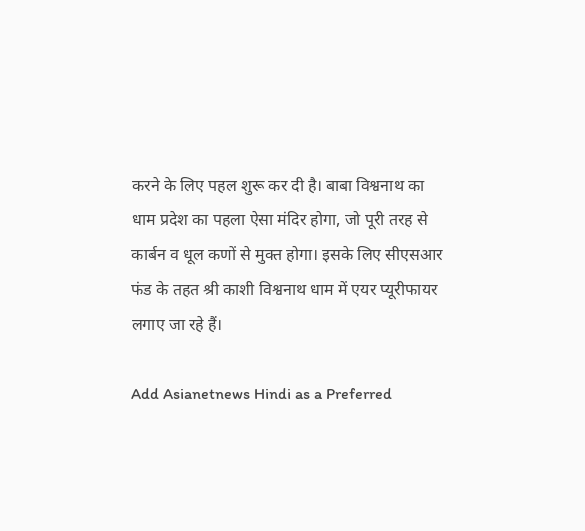करने के लिए पहल शुरू कर दी है। बाबा विश्वनाथ का धाम प्रदेश का पहला ऐसा मंदिर होगा, जो पूरी तरह से कार्बन व धूल कणों से मुक्त होगा। इसके लिए सीएसआर फंड के तहत श्री काशी विश्वनाथ धाम में एयर प्यूरीफायर लगाए जा रहे हैं।

Add Asianetnews Hindi as a Preferred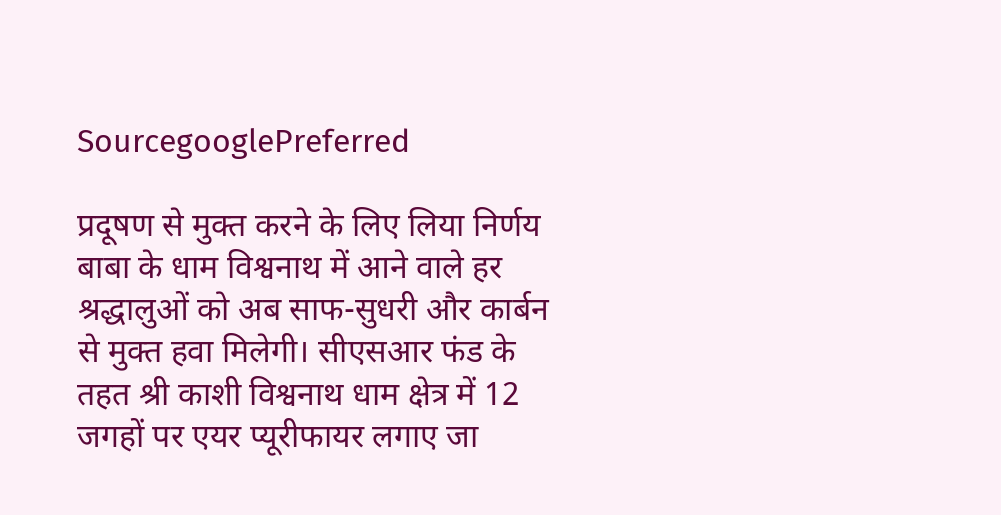SourcegooglePreferred

प्रदूषण से मुक्त करने के लिए लिया निर्णय
बाबा के धाम विश्वनाथ में आने वाले हर श्रद्धालुओं को अब साफ-सुधरी और कार्बन से मुक्त हवा मिलेगी। सीएसआर फंड के तहत श्री काशी विश्वनाथ धाम क्षेत्र में 12 जगहों पर एयर प्यूरीफायर लगाए जा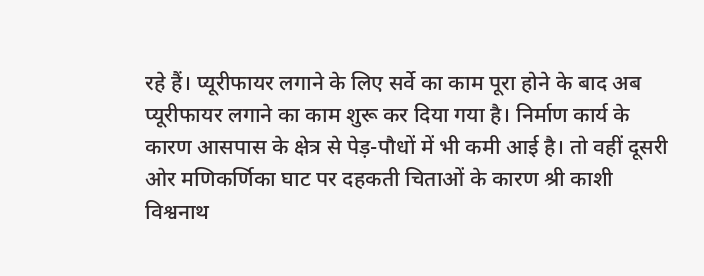रहे हैं। प्यूरीफायर लगाने के लिए सर्वे का काम पूरा होने के बाद अब प्यूरीफायर लगाने का काम शुरू कर दिया गया है। निर्माण कार्य के कारण आसपास के क्षेत्र से पेड़-पौधों में भी कमी आई है। तो वहीं दूसरी ओर मणिकर्णिका घाट पर दहकती चिताओं के कारण श्री काशी विश्वनाथ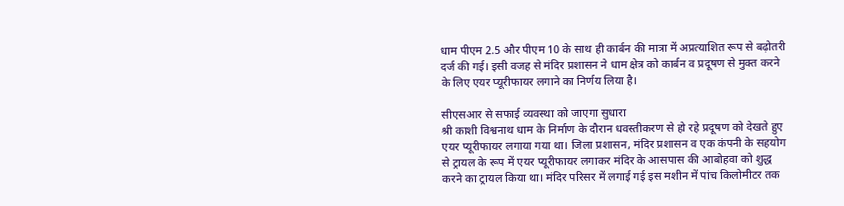धाम पीएम 2.5 और पीएम 10 के साथ ही कार्बन की मात्रा में अप्रत्याशित रूप से बढ़ोतरी दर्ज की गई। इसी वजह से मंदिर प्रशासन ने धाम क्षेत्र को कार्बन व प्रदूषण से मुक्त करने के लिए एयर प्यूरीफायर लगाने का निर्णय लिया है।

सीएसआर से सफाई व्यवस्था को जाएगा सुधारा
श्री काशी विश्वनाथ धाम के निर्माण के दौरान धवस्तीकरण से हो रहे प्रदूषण को देखते हुए एयर प्यूरीफायर लगाया गया था। जिला प्रशासन, मंदिर प्रशासन व एक कंपनी के सहयोग से ट्रायल के रूप में एयर प्यूरीफायर लगाकर मंदिर के आसपास की आबोहवा को शुद्ध करने का ट्रायल किया था। मंदिर परिसर में लगाई गई इस मशीन में पांच किलोमीटर तक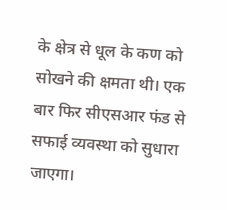के क्षेत्र से धूल के कण को सोखने की क्षमता थी। एक बार फिर सीएसआर फंड से सफाई व्यवस्था को सुधारा जाएगा।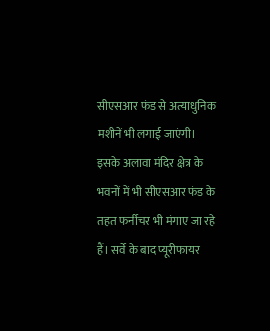सीएसआर फंड से अत्याधुनिक मशीनें भी लगाई जाएंगी। इसके अलावा मंदिर क्षेत्र के भवनों में भी सीएसआर फंड के तहत फर्नीचर भी मंगाए जा रहे हैं। सर्वे के बाद प्यूरीफायर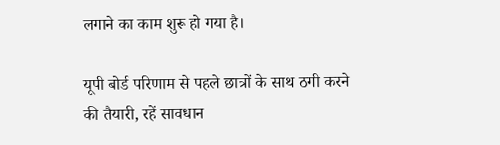लगाने का काम शुरू हो गया है।

यूपी बोर्ड परिणाम से पहले छात्रों के साथ ठगी करने की तैयारी, रहें सावधान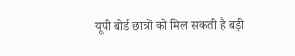यूपी बोर्ड छात्रों को मिल सकती है बड़ी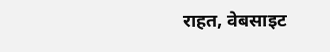राहत, वेबसाइट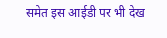समेत इस आईडी पर भी देख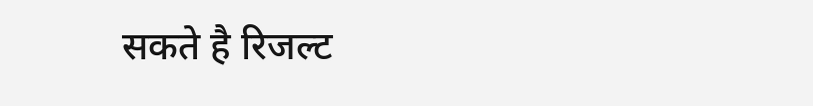सकते है रिजल्ट